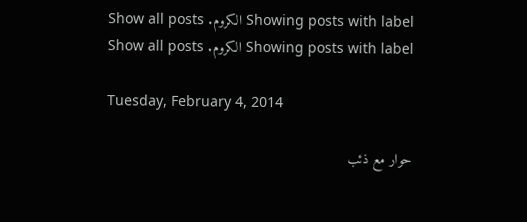Showing posts with label الكروم. Show all posts
Showing posts with label الكروم. Show all posts

Tuesday, February 4, 2014

حوار مع ذئب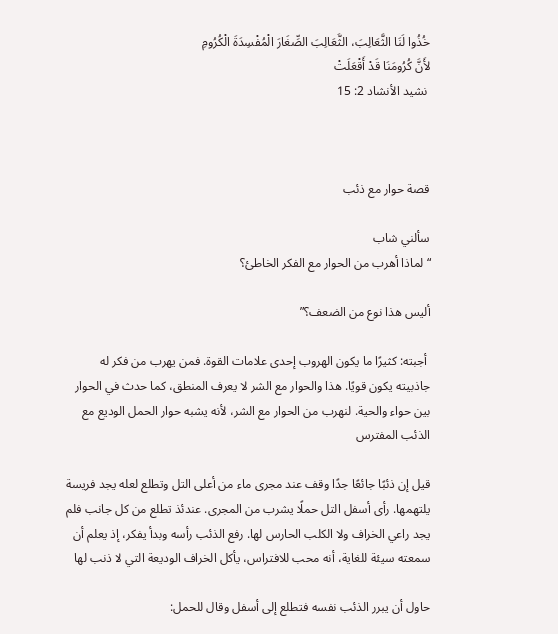خُذُوا لَنَا الثَّعَالِبَ، الثَّعَالِبَ الصِّغَارَ الْمُفْسِدَةَ الْكُرُومِ
لأَنَّ كُرُومَنَا قَدْ أَقْعَلَتْ
 نشيد الأنشاد 2: 15



قصة حوار مع ذئب

سألني شاب
“لماذا أهرب من الحوار مع الفكر الخاطئ؟

أليس هذا نوع من الضعف؟”

 أجبته: كثيرًا ما يكون الهروب إحدى علامات القوة. فمن يهرب من فكر له جاذبيته يكون قويًا. هذا والحوار مع الشر لا يعرف المنطق، كما حدث في الحوار بين حواء والحية. لنهرب من الحوار مع الشر، لأنه يشبه حوار الحمل الوديع مع الذئب المفترس

قيل إن ذئبًا جائعًا جدًا وقف عند مجرى ماء من أعلى التل وتطلع لعله يجد فريسة يلتهمها. رأى أسفل التل حملًا يشرب من المجرى. عندئذ تطلع من كل جانب فلم يجد راعي الخراف ولا الكلب الحارس لها. رفع الذئب رأسه وبدأ يفكر، إذ يعلم أن سمعته سيئة للغاية، أنه محب للافتراس، يأكل الخراف الوديعة التي لا ذنب لها

حاول أن يبرر الذئب نفسه فتطلع إلى أسفل وقال للحمل: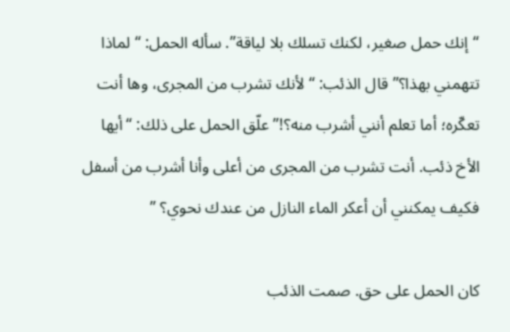“إنك حمل صغير، لكنك تسلك بلا لياقة”. سأله الحمل: “لماذا تتهمني بهذا؟” قال الذئب: “لأنك تشرب من المجرى، وها أنت تعكّره؛ أما تعلم أنني أشرب منه؟!” علّق الحمل على ذلك: “أيها الأخ ذئب. أنت تشرب من المجرى من أعلى وأنا أشرب من أسفل فكيف يمكنني أن أعكر الماء النازل من عندك نحوي؟ ”

كان الحمل على حق. صمت الذئب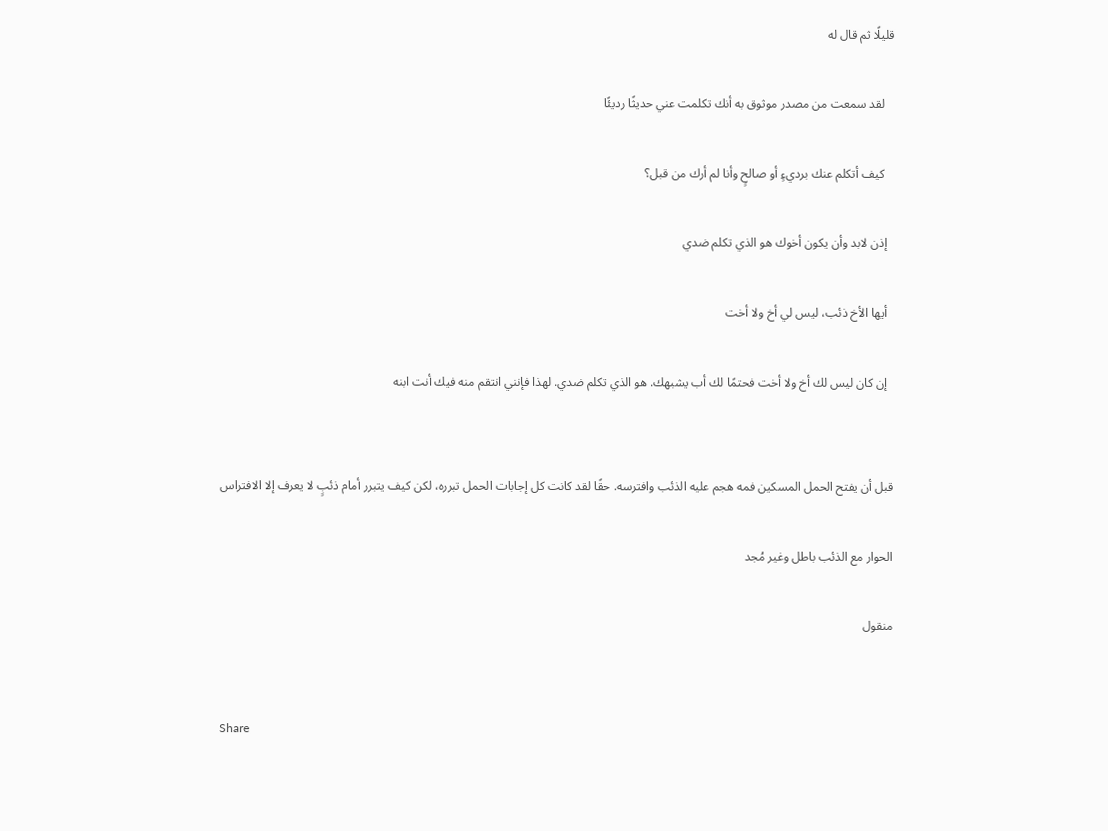قليلًا ثم قال له

   لقد سمعت من مصدر موثوق به أنك تكلمت عني حديثًا رديئًا

   كيف أتكلم عنك برديءٍ أو صالحٍ وأنا لم أرك من قبل؟

  إذن لابد وأن يكون أخوك هو الذي تكلم ضدي

  أيها الأخ ذئب، ليس لي أخ ولا أخت

  إن كان ليس لك أخ ولا أخت فحتمًا لك أب يشبهك. هو الذي تكلم ضدي. لهذا فإنني انتقم منه فيك أنت ابنه


قبل أن يفتح الحمل المسكين فمه هجم عليه الذئب وافترسه. حقًا لقد كانت كل إجابات الحمل تبرره، لكن كيف يتبرر أمام ذئبٍ لا يعرف إلا الافتراس

الحوار مع الذئب باطل وغير مُجد

منقول


Share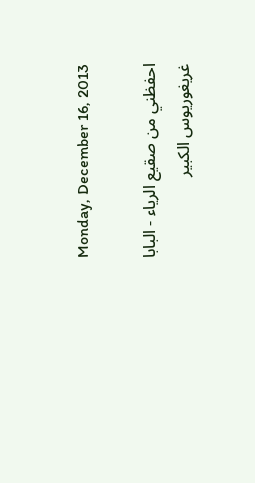Monday, December 16, 2013

احفظني من صقيع الرياء - البابا غريغوريوس الكبير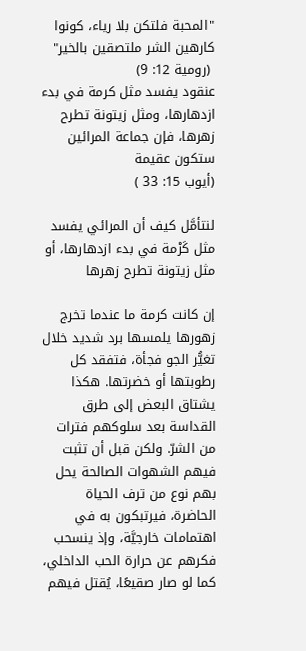"المحبة فلتكن بلا رياء، كونوا كارهين الشر ملتصقين بالخير"
 (رومية 12: 9)
عنقود يفسد مثل كرمة في بدء ازدهارها، ومثل زيتونة تطرح زهرها، فإن جماعة المرائين ستكون عقيمة
(أيوب 15: 33 )

لنتأمَّل كيف أن المرائي يفسد مثل كَرْمة في بدء ازدهارها، أو مثل زيتونة تطرح زهرها

إن كانت كرمة ما عندما تخرج زهورها يلمسها برد شديد خلال تغيُّر الجو فجأة، فتفقد كل رطوبتها أو خضرتها. هكذا يشتاق البعض إلى طرق القداسة بعد سلوكهم فترات من الشرّ. ولكن قبل أن تثبت فيهم الشهوات الصالحة يحل بهم نوع من ترف الحياة الحاضرة، فيرتبكون به في اهتمامات خارجيَّة، وإذ ينسحب فكرهم عن حرارة الحب الداخلي، كما لو صار صقيعًا، يُقتل فيهم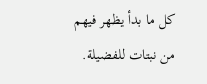كل ما بدأ يظهر فيهم من نبتات للفضيلة.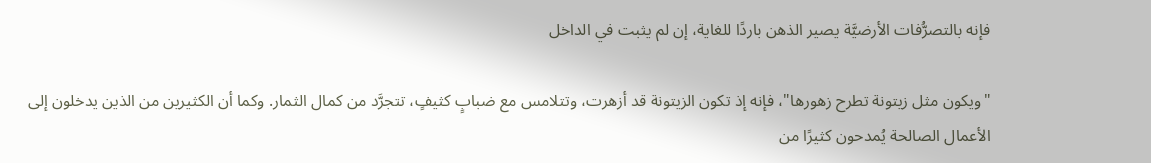فإنه بالتصرُّفات الأرضيَّة يصير الذهن باردًا للغاية، إن لم يثبت في الداخل

"ويكون مثل زيتونة تطرح زهورها"، فإنه إذ تكون الزيتونة قد أزهرت، وتتلامس مع ضبابٍ كثيفٍ، تتجرَّد من كمال الثمار. وكما أن الكثيرين من الذين يدخلون إلى الأعمال الصالحة يُمدحون كثيرًا من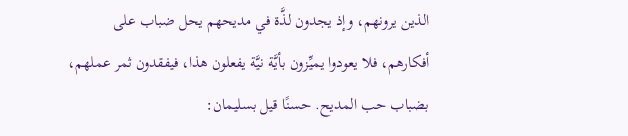الذين يرونهم، وإذ يجدون لذَّة في مديحهم يحل ضباب على أفكارهم، فلا يعودوا يميِّزون بأيَّة نيَّة يفعلون هذا، فيفقدون ثمر عملهم، بضباب حب المديح. حسنًا قيل بسليمان: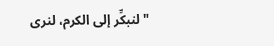"لنبكِّر إلى الكرم، لنرى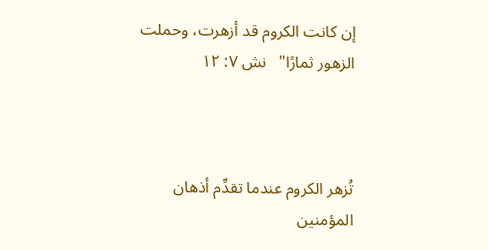إن كانت الكروم قد أزهرت، وحملت الزهور ثمارًا"   نش ٧: ١٢



تُزهر الكروم عندما تقدِّم أذهان المؤمنين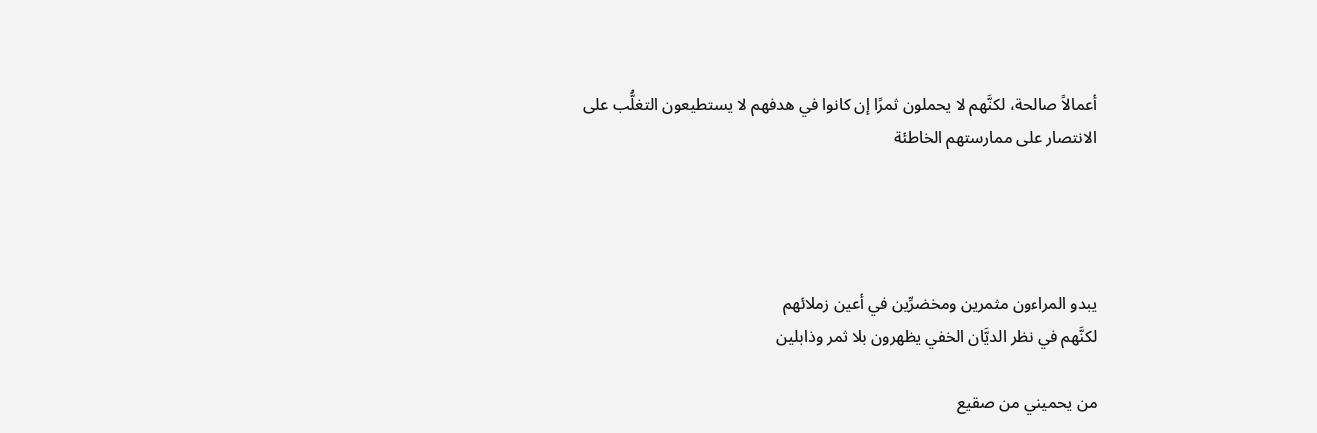أعمالاً صالحة، لكنَّهم لا يحملون ثمرًا إن كانوا في هدفهم لا يستطيعون التغلُّب على الانتصار على ممارستهم الخاطئة




يبدو المراءون مثمرين ومخضرِّين في أعين زملائهم
لكنَّهم في نظر الديَّان الخفي يظهرون بلا ثمر وذابلين

من يحميني من صقيع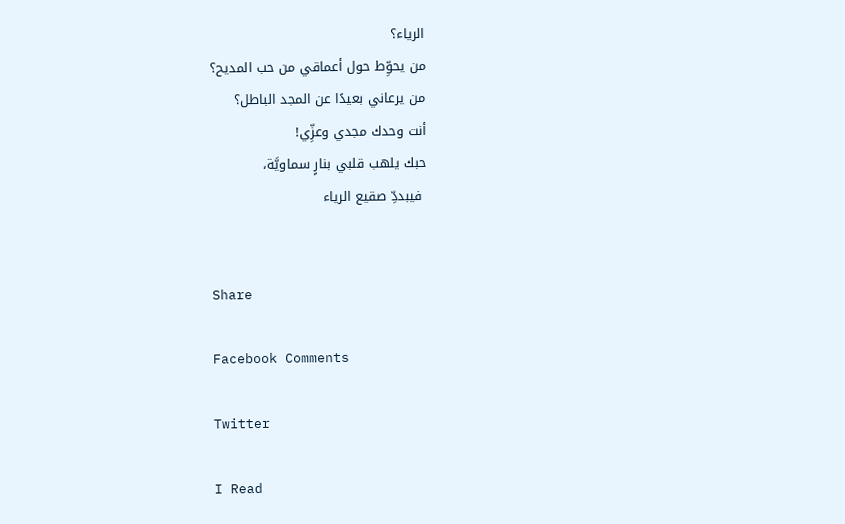الرياء؟
من يحوِّط حول أعماقي من حب المديح؟
من يرعاني بعيدًا عن المجد الباطل؟
أنت وحدك مجدي وعزِّي!
حبك يلهب قلبي بنارٍ سماويَّة،
 فيبددِّ صقيع الرياء


Share

Facebook Comments

Twitter

I Read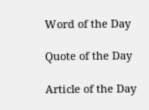Word of the Day

Quote of the Day

Article of the Day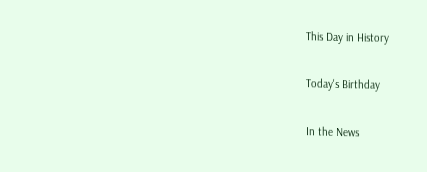This Day in History

Today's Birthday

In the News